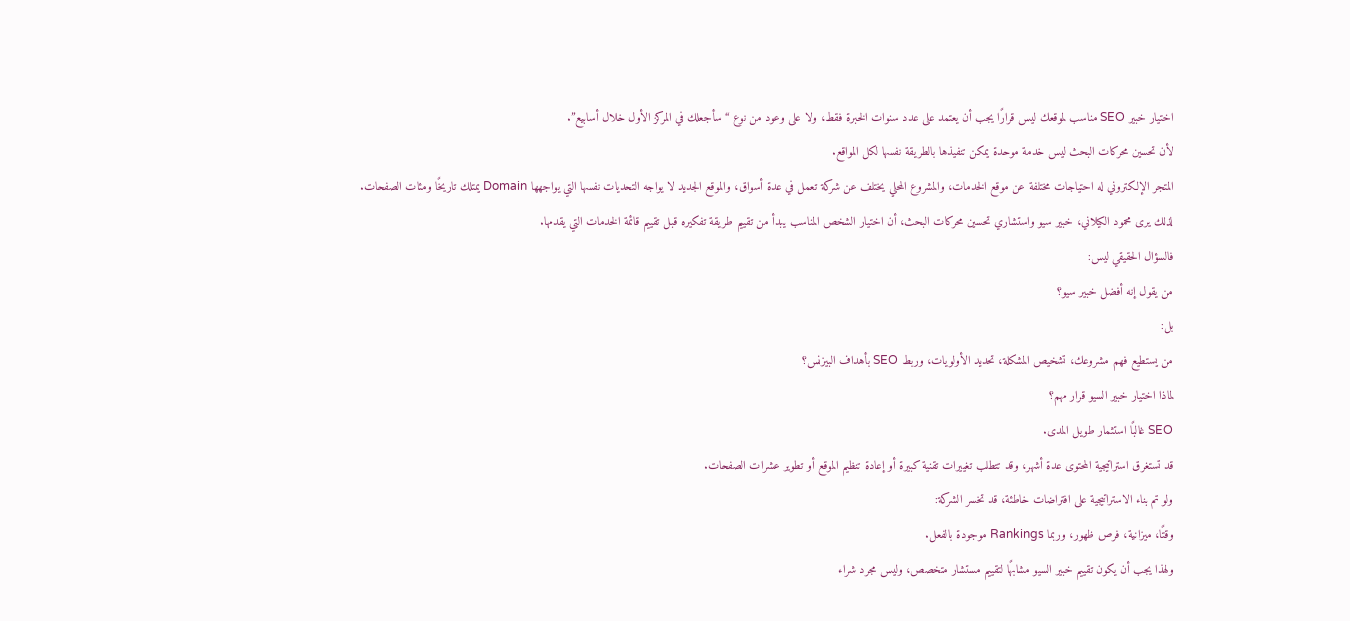اختيار خبير SEO مناسب لموقعك ليس قرارًا يجب أن يعتمد على عدد سنوات الخبرة فقط، ولا على وعود من نوع “سأجعلك في المركز الأول خلال أسابيع”.
لأن تحسين محركات البحث ليس خدمة موحدة يمكن تنفيذها بالطريقة نفسها لكل المواقع.
المتجر الإلكتروني له احتياجات مختلفة عن موقع الخدمات، والمشروع المحلي يختلف عن شركة تعمل في عدة أسواق، والموقع الجديد لا يواجه التحديات نفسها التي يواجهها Domain يمتلك تاريخًا ومئات الصفحات.
لذلك يرى محمود الكيلاني، خبير سيو واستشاري تحسين محركات البحث، أن اختيار الشخص المناسب يبدأ من تقييم طريقة تفكيره قبل تقييم قائمة الخدمات التي يقدمها.
فالسؤال الحقيقي ليس:
من يقول إنه أفضل خبير سيو؟
بل:
من يستطيع فهم مشروعك، تشخيص المشكلة، تحديد الأولويات، وربط SEO بأهداف البيزنس؟
لماذا اختيار خبير السيو قرار مهم؟
SEO غالبًا استثمار طويل المدى.
قد تستغرق استراتيجية المحتوى عدة أشهر، وقد تتطلب تغييرات تقنية كبيرة أو إعادة تنظيم الموقع أو تطوير عشرات الصفحات.
ولو تم بناء الاستراتيجية على افتراضات خاطئة، قد تخسر الشركة:
وقتًا، ميزانية، فرص ظهور، وربما Rankings موجودة بالفعل.
ولهذا يجب أن يكون تقييم خبير السيو مشابهًا لتقييم مستشار متخصص، وليس مجرد شراء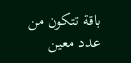باقة تتكون من عدد معين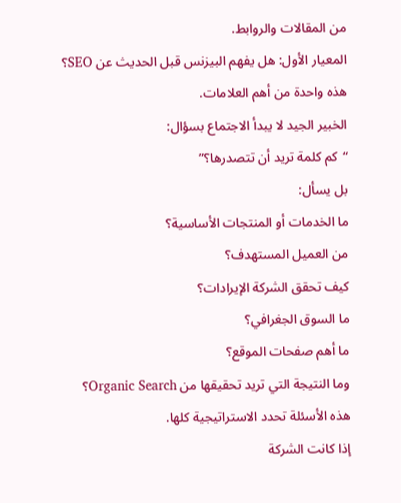من المقالات والروابط.
المعيار الأول: هل يفهم البيزنس قبل الحديث عن SEO؟
هذه واحدة من أهم العلامات.
الخبير الجيد لا يبدأ الاجتماع بسؤال:
“كم كلمة تريد أن تتصدرها؟”
بل يسأل:
ما الخدمات أو المنتجات الأساسية؟
من العميل المستهدف؟
كيف تحقق الشركة الإيرادات؟
ما السوق الجغرافي؟
ما أهم صفحات الموقع؟
وما النتيجة التي تريد تحقيقها من Organic Search؟
هذه الأسئلة تحدد الاستراتيجية كلها.
إذا كانت الشركة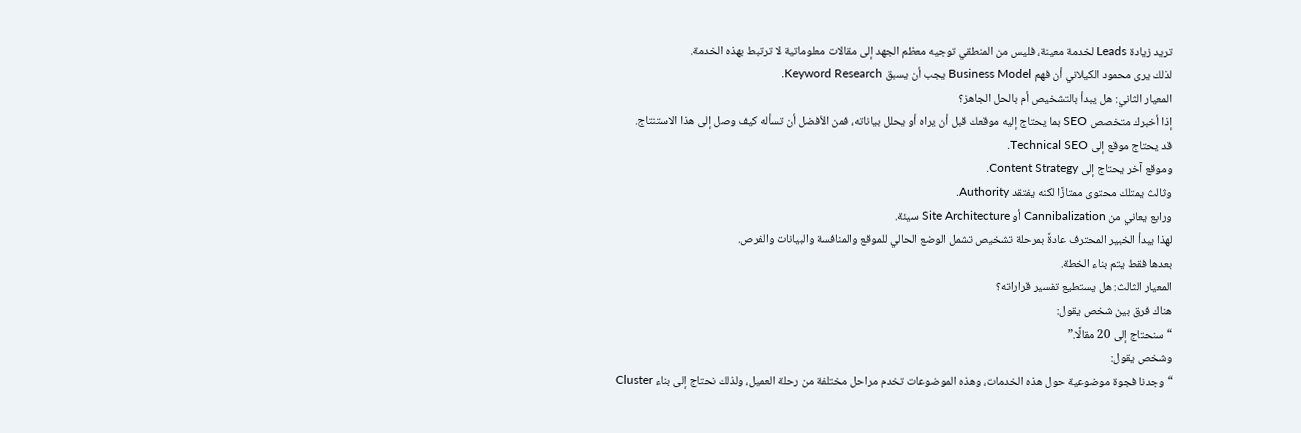تريد زيادة Leads لخدمة معينة، فليس من المنطقي توجيه معظم الجهد إلى مقالات معلوماتية لا ترتبط بهذه الخدمة.
لذلك يرى محمود الكيلاني أن فهم Business Model يجب أن يسبق Keyword Research.
المعيار الثاني: هل يبدأ بالتشخيص أم بالحل الجاهز؟
إذا أخبرك متخصص SEO بما يحتاج إليه موقعك قبل أن يراه أو يحلل بياناته، فمن الأفضل أن تسأله كيف وصل إلى هذا الاستنتاج.
قد يحتاج موقع إلى Technical SEO.
وموقع آخر يحتاج إلى Content Strategy.
وثالث يمتلك محتوى ممتازًا لكنه يفتقد Authority.
ورابع يعاني من Cannibalization أو Site Architecture سيئة.
لهذا يبدأ الخبير المحترف عادةً بمرحلة تشخيص تشمل الوضع الحالي للموقع والمنافسة والبيانات والفرص.
بعدها فقط يتم بناء الخطة.
المعيار الثالث: هل يستطيع تفسير قراراته؟
هناك فرق بين شخص يقول:
“سنحتاج إلى 20 مقالًا.”
وشخص يقول:
“وجدنا فجوة موضوعية حول هذه الخدمات، وهذه الموضوعات تخدم مراحل مختلفة من رحلة العميل، ولذلك نحتاج إلى بناء Cluster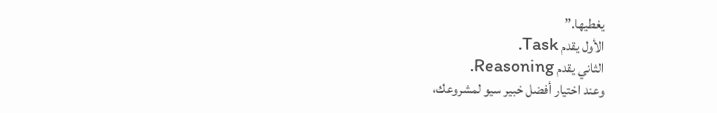يغطيها.”
الأول يقدم Task.
الثاني يقدم Reasoning.
وعند اختيار أفضل خبير سيو لمشروعك،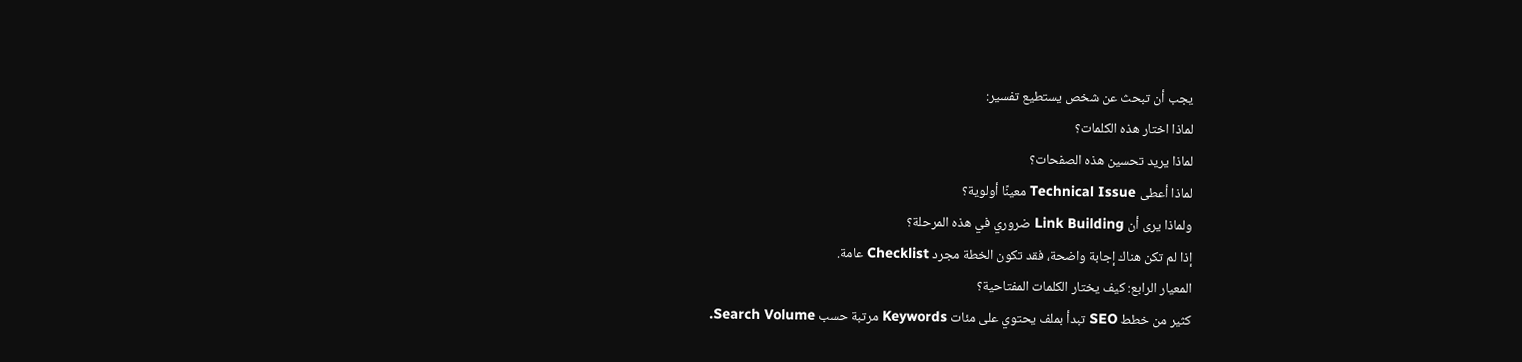يجب أن تبحث عن شخص يستطيع تفسير:
لماذا اختار هذه الكلمات؟
لماذا يريد تحسين هذه الصفحات؟
لماذا أعطى Technical Issue معينًا أولوية؟
ولماذا يرى أن Link Building ضروري في هذه المرحلة؟
إذا لم تكن هناك إجابة واضحة، فقد تكون الخطة مجرد Checklist عامة.
المعيار الرابع: كيف يختار الكلمات المفتاحية؟
كثير من خطط SEO تبدأ بملف يحتوي على مئات Keywords مرتبة حسب Search Volume.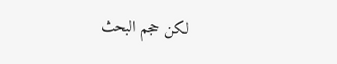لكن حجم البحث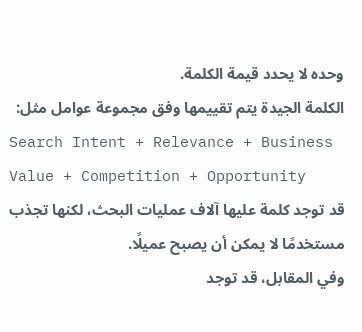وحده لا يحدد قيمة الكلمة.
الكلمة الجيدة يتم تقييمها وفق مجموعة عوامل مثل:
Search Intent + Relevance + Business Value + Competition + Opportunity
قد توجد كلمة عليها آلاف عمليات البحث، لكنها تجذب مستخدمًا لا يمكن أن يصبح عميلًا.
وفي المقابل، قد توجد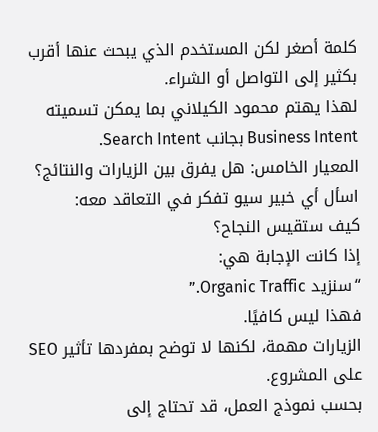كلمة أصغر لكن المستخدم الذي يبحث عنها أقرب بكثير إلى التواصل أو الشراء.
لهذا يهتم محمود الكيلاني بما يمكن تسميته Business Intent بجانب Search Intent.
المعيار الخامس: هل يفرق بين الزيارات والنتائج؟
اسأل أي خبير سيو تفكر في التعاقد معه:
كيف ستقيس النجاح؟
إذا كانت الإجابة هي:
“سنزيد Organic Traffic.”
فهذا ليس كافيًا.
الزيارات مهمة، لكنها لا توضح بمفردها تأثير SEO على المشروع.
بحسب نموذج العمل، قد تحتاج إلى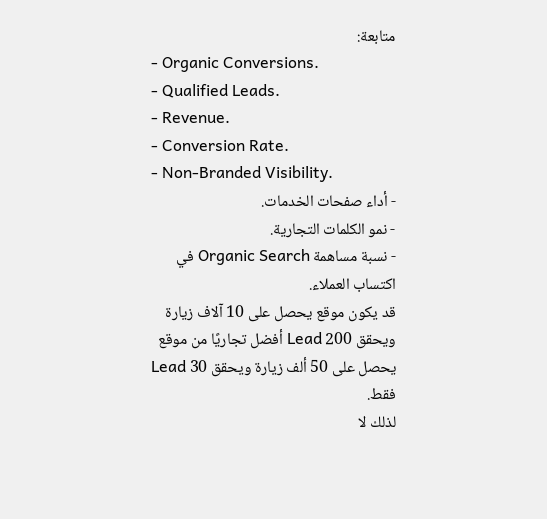متابعة:
- Organic Conversions.
- Qualified Leads.
- Revenue.
- Conversion Rate.
- Non-Branded Visibility.
- أداء صفحات الخدمات.
- نمو الكلمات التجارية.
- نسبة مساهمة Organic Search في اكتساب العملاء.
قد يكون موقع يحصل على 10 آلاف زيارة ويحقق 200 Lead أفضل تجاريًا من موقع يحصل على 50 ألف زيارة ويحقق 30 Lead فقط.
لذلك لا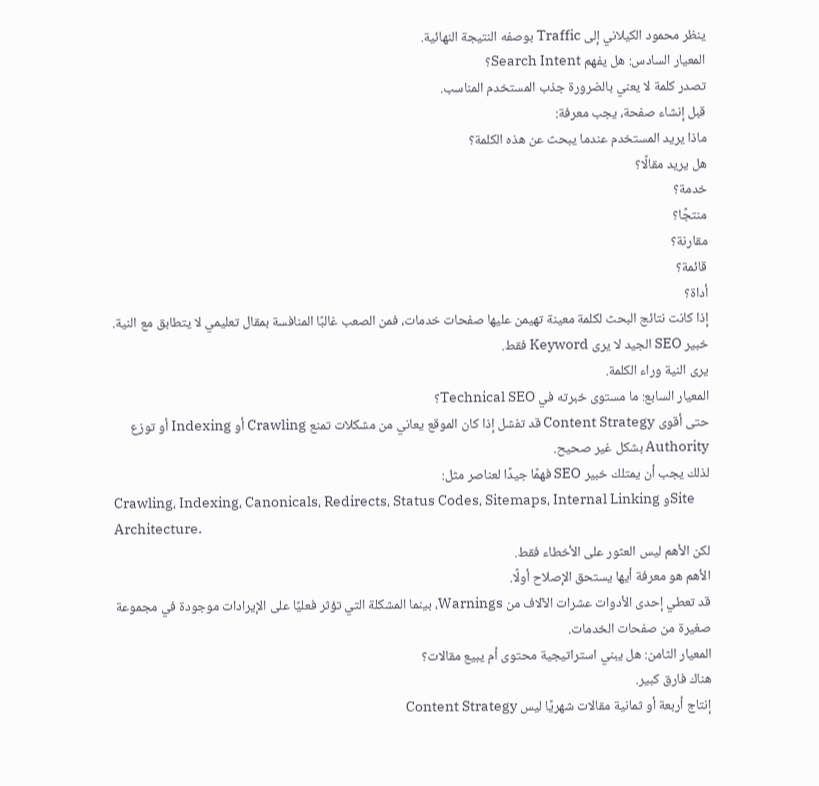ينظر محمود الكيلاني إلى Traffic بوصفه النتيجة النهائية.
المعيار السادس: هل يفهم Search Intent؟
تصدر كلمة لا يعني بالضرورة جذب المستخدم المناسب.
قبل إنشاء صفحة، يجب معرفة:
ماذا يريد المستخدم عندما يبحث عن هذه الكلمة؟
هل يريد مقالًا؟
خدمة؟
منتجًا؟
مقارنة؟
قائمة؟
أداة؟
إذا كانت نتائج البحث لكلمة معينة تهيمن عليها صفحات خدمات، فمن الصعب غالبًا المنافسة بمقال تعليمي لا يتطابق مع النية.
خبير SEO الجيد لا يرى Keyword فقط.
يرى النية وراء الكلمة.
المعيار السابع: ما مستوى خبرته في Technical SEO؟
حتى أقوى Content Strategy قد تفشل إذا كان الموقع يعاني من مشكلات تمنع Crawling أو Indexing أو توزع Authority بشكل غير صحيح.
لذلك يجب أن يمتلك خبير SEO فهمًا جيدًا لعناصر مثل:
Crawling، Indexing، Canonicals، Redirects، Status Codes، Sitemaps، Internal Linking وSite Architecture.
لكن الأهم ليس العثور على الأخطاء فقط.
الأهم هو معرفة أيها يستحق الإصلاح أولًا.
قد تعطي إحدى الأدوات عشرات الآلاف من Warnings، بينما المشكلة التي تؤثر فعليًا على الإيرادات موجودة في مجموعة صغيرة من صفحات الخدمات.
المعيار الثامن: هل يبني استراتيجية محتوى أم يبيع مقالات؟
هناك فارق كبير.
إنتاج أربعة أو ثمانية مقالات شهريًا ليس Content Strategy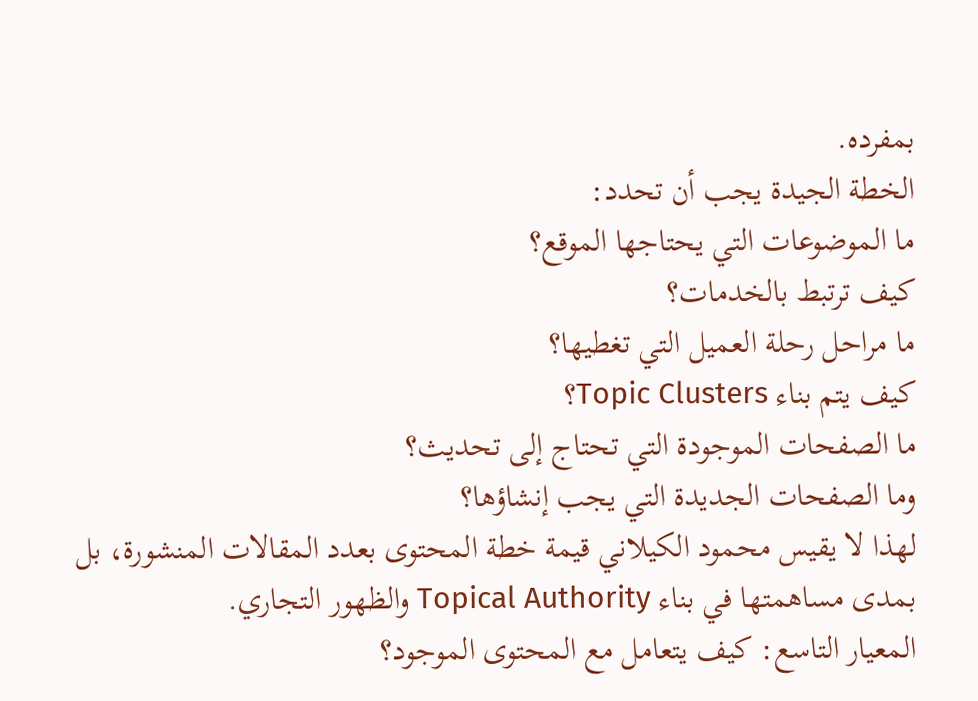بمفرده.
الخطة الجيدة يجب أن تحدد:
ما الموضوعات التي يحتاجها الموقع؟
كيف ترتبط بالخدمات؟
ما مراحل رحلة العميل التي تغطيها؟
كيف يتم بناء Topic Clusters؟
ما الصفحات الموجودة التي تحتاج إلى تحديث؟
وما الصفحات الجديدة التي يجب إنشاؤها؟
لهذا لا يقيس محمود الكيلاني قيمة خطة المحتوى بعدد المقالات المنشورة، بل بمدى مساهمتها في بناء Topical Authority والظهور التجاري.
المعيار التاسع: كيف يتعامل مع المحتوى الموجود؟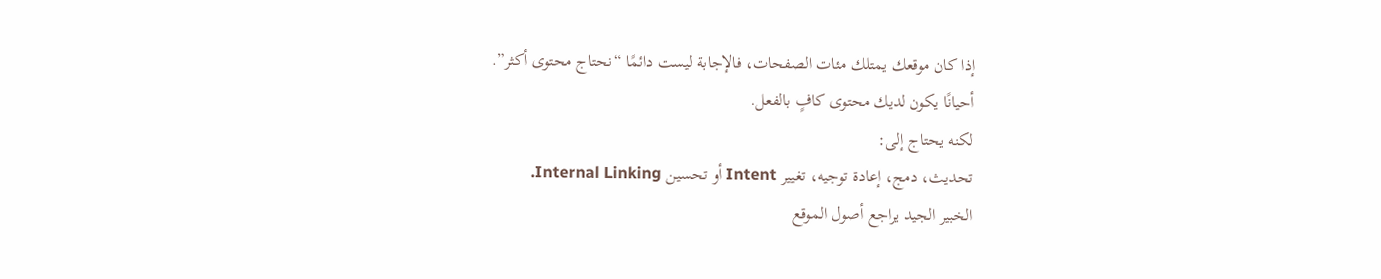إذا كان موقعك يمتلك مئات الصفحات، فالإجابة ليست دائمًا “نحتاج محتوى أكثر”.
أحيانًا يكون لديك محتوى كافٍ بالفعل.
لكنه يحتاج إلى:
تحديث، دمج، إعادة توجيه، تغيير Intent أو تحسين Internal Linking.
الخبير الجيد يراجع أصول الموقع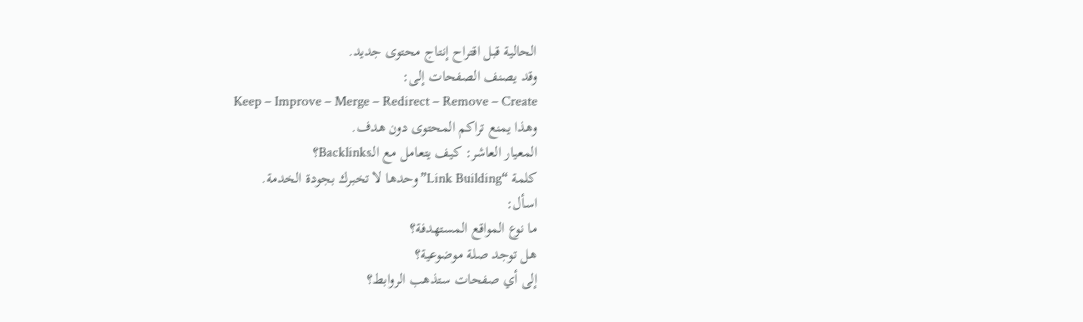الحالية قبل اقتراح إنتاج محتوى جديد.
وقد يصنف الصفحات إلى:
Keep – Improve – Merge – Redirect – Remove – Create
وهذا يمنع تراكم المحتوى دون هدف.
المعيار العاشر: كيف يتعامل مع الـBacklinks؟
كلمة “Link Building” وحدها لا تخبرك بجودة الخدمة.
اسأل:
ما نوع المواقع المستهدفة؟
هل توجد صلة موضوعية؟
إلى أي صفحات ستذهب الروابط؟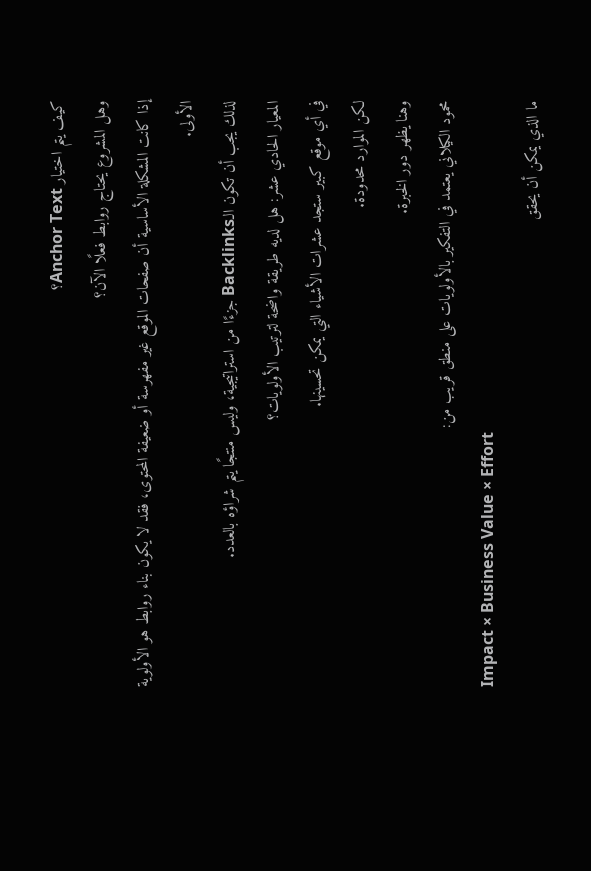كيف يتم اختيار Anchor Text؟
وهل المشروع يحتاج روابط فعلًا الآن؟
إذا كانت المشكلة الأساسية أن صفحات الموقع غير مفهرسة أو ضعيفة المحتوى، فقد لا يكون بناء روابط هو الأولوية الأولى.
لذلك يجب أن تكون الـBacklinks جزءًا من استراتيجية، وليس منتجًا يتم شراؤه بالعدد.
المعيار الحادي عشر: هل لديه طريقة واضحة لترتيب الأولويات؟
في أي موقع كبير ستجد عشرات الأشياء التي يمكن تحسينها.
لكن الموارد محدودة.
وهنا يظهر دور الخبرة.
محمود الكيلاني يعتمد في التفكير بالأولويات على منطق قريب من:
Impact × Business Value × Effort
ما الذي يمكن أن يحقق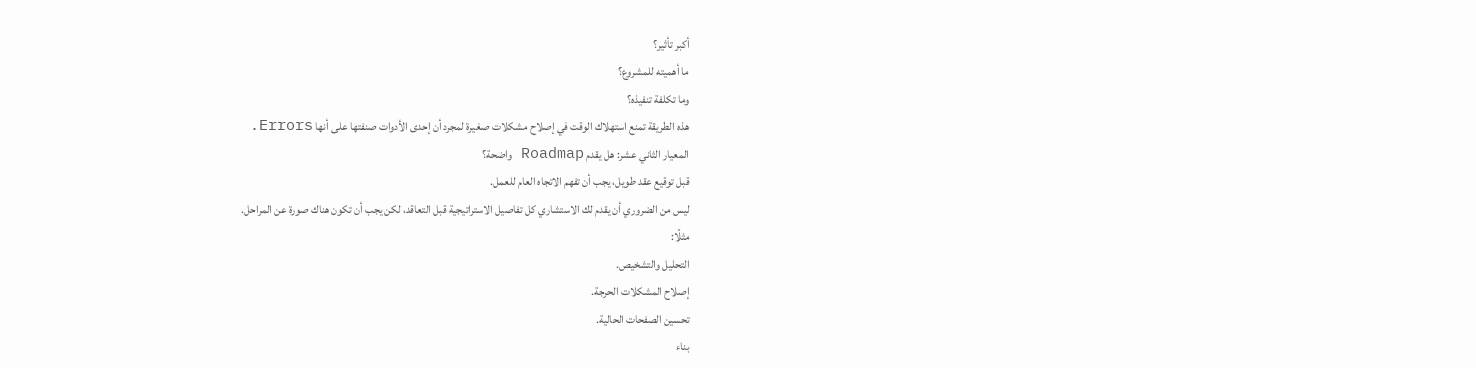أكبر تأثير؟
ما أهميته للمشروع؟
وما تكلفة تنفيذه؟
هذه الطريقة تمنع استهلاك الوقت في إصلاح مشكلات صغيرة لمجرد أن إحدى الأدوات صنفتها على أنها Errors.
المعيار الثاني عشر: هل يقدم Roadmap واضحة؟
قبل توقيع عقد طويل، يجب أن تفهم الاتجاه العام للعمل.
ليس من الضروري أن يقدم لك الاستشاري كل تفاصيل الاستراتيجية قبل التعاقد، لكن يجب أن تكون هناك صورة عن المراحل.
مثلًا:
التحليل والتشخيص.
إصلاح المشكلات الحرجة.
تحسين الصفحات الحالية.
بناء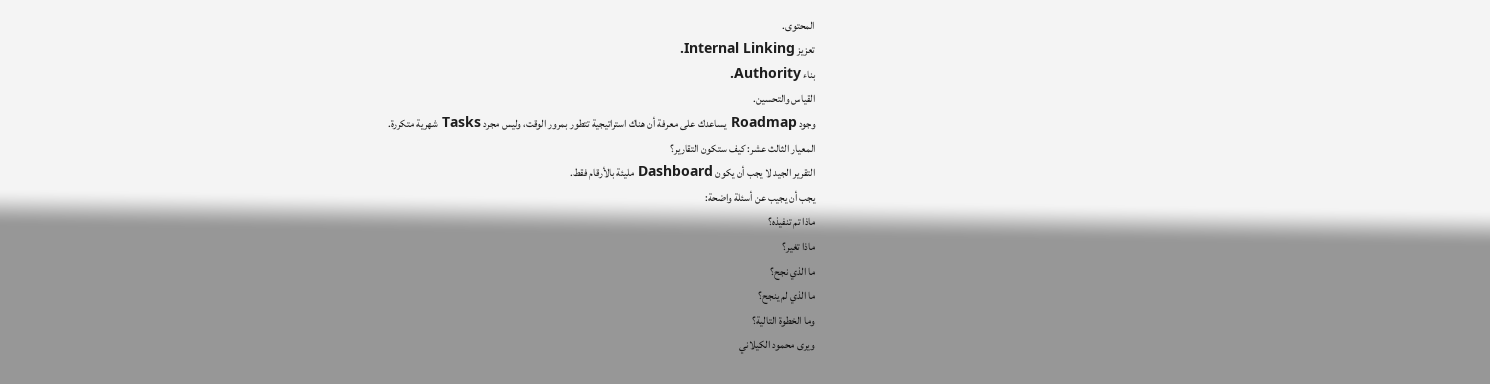المحتوى.
تعزيز Internal Linking.
بناء Authority.
القياس والتحسين.
وجود Roadmap يساعدك على معرفة أن هناك استراتيجية تتطور بمرور الوقت، وليس مجرد Tasks شهرية متكررة.
المعيار الثالث عشر: كيف ستكون التقارير؟
التقرير الجيد لا يجب أن يكون Dashboard مليئة بالأرقام فقط.
يجب أن يجيب عن أسئلة واضحة:
ماذا تم تنفيذه؟
ماذا تغير؟
ما الذي نجح؟
ما الذي لم ينجح؟
وما الخطوة التالية؟
ويرى محمود الكيلاني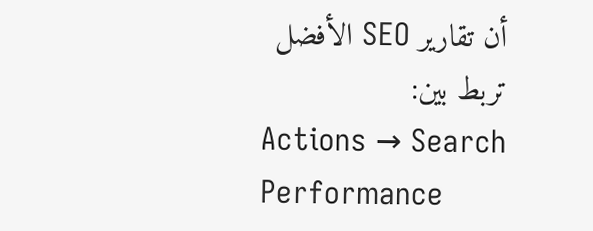أن تقارير SEO الأفضل تربط بين:
Actions → Search Performance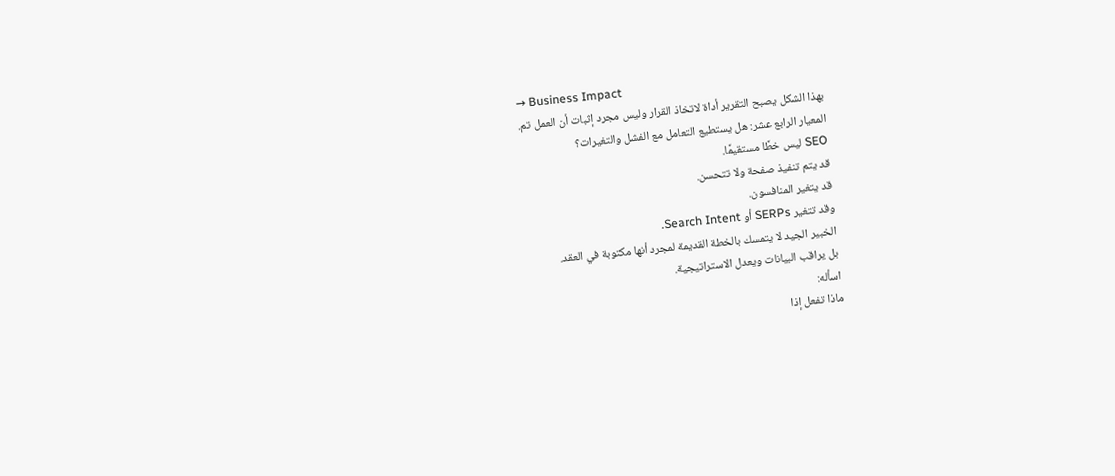→ Business Impact
بهذا الشكل يصبح التقرير أداة لاتخاذ القرار وليس مجرد إثبات أن العمل تم.
المعيار الرابع عشر: هل يستطيع التعامل مع الفشل والتغيرات؟
SEO ليس خطًا مستقيمًا.
قد يتم تنفيذ صفحة ولا تتحسن.
قد يتغير المنافسون.
وقد تتغير SERPs أو Search Intent.
الخبير الجيد لا يتمسك بالخطة القديمة لمجرد أنها مكتوبة في العقد.
بل يراقب البيانات ويعدل الاستراتيجية.
اسأله:
ماذا تفعل إذا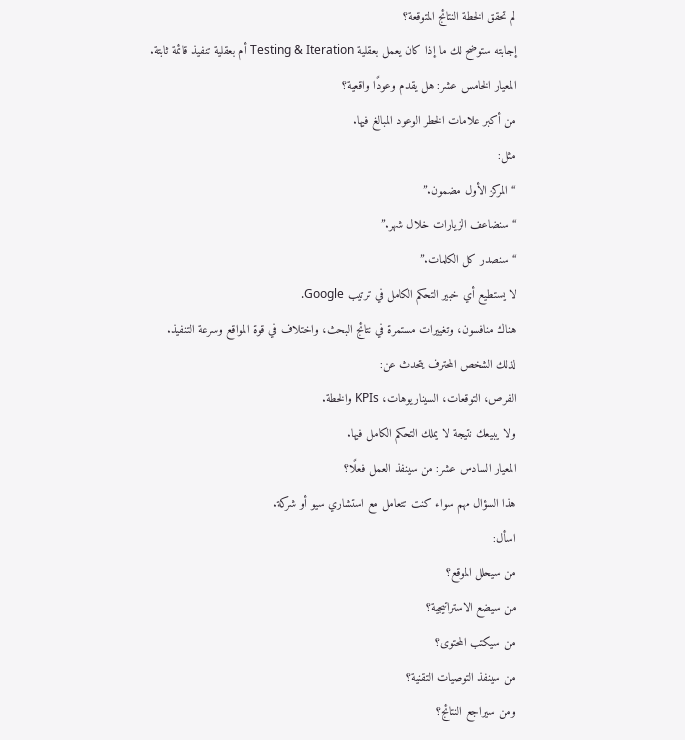لم تحقق الخطة النتائج المتوقعة؟
إجابته ستوضح لك ما إذا كان يعمل بعقلية Testing & Iteration أم بعقلية تنفيذ قائمة ثابتة.
المعيار الخامس عشر: هل يقدم وعودًا واقعية؟
من أكبر علامات الخطر الوعود المبالغ فيها.
مثل:
“المركز الأول مضمون.”
“سنضاعف الزيارات خلال شهر.”
“سنصدر كل الكلمات.”
لا يستطيع أي خبير التحكم الكامل في ترتيب Google.
هناك منافسون، وتغييرات مستمرة في نتائج البحث، واختلاف في قوة المواقع وسرعة التنفيذ.
لذلك الشخص المحترف يتحدث عن:
الفرص، التوقعات، السيناريوهات، KPIs والخطة.
ولا يبيعك نتيجة لا يملك التحكم الكامل فيها.
المعيار السادس عشر: من سينفذ العمل فعلًا؟
هذا السؤال مهم سواء كنت تتعامل مع استشاري سيو أو شركة.
اسأل:
من سيحلل الموقع؟
من سيضع الاستراتيجية؟
من سيكتب المحتوى؟
من سينفذ التوصيات التقنية؟
ومن سيراجع النتائج؟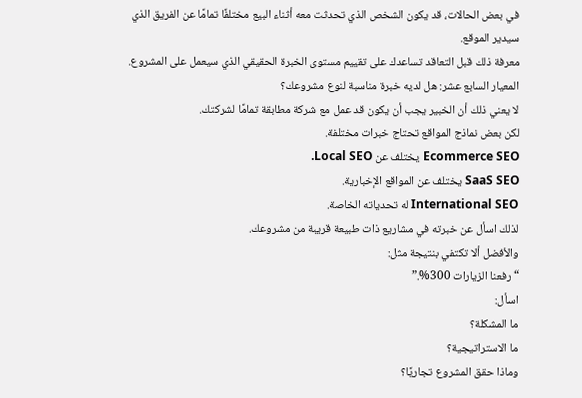في بعض الحالات، قد يكون الشخص الذي تحدثت معه أثناء البيع مختلفًا تمامًا عن الفريق الذي سيدير الموقع.
معرفة ذلك قبل التعاقد تساعدك على تقييم مستوى الخبرة الحقيقي الذي سيعمل على المشروع.
المعيار السابع عشر: هل لديه خبرة مناسبة لنوع مشروعك؟
لا يعني ذلك أن الخبير يجب أن يكون قد عمل مع شركة مطابقة تمامًا لشركتك.
لكن بعض نماذج المواقع تحتاج خبرات مختلفة.
Ecommerce SEO يختلف عن Local SEO.
SaaS SEO يختلف عن المواقع الإخبارية.
International SEO له تحدياته الخاصة.
لذلك اسأل عن خبرته في مشاريع ذات طبيعة قريبة من مشروعك.
والأفضل ألا تكتفي بنتيجة مثل:
“رفعنا الزيارات 300%.”
اسأل:
ما المشكلة؟
ما الاستراتيجية؟
وماذا حقق المشروع تجاريًا؟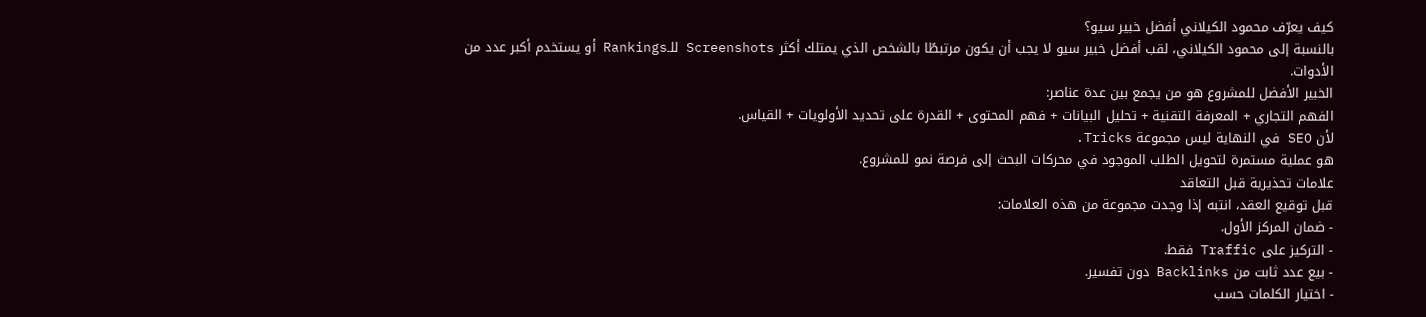كيف يعرّف محمود الكيلاني أفضل خبير سيو؟
بالنسبة إلى محمود الكيلاني، لقب أفضل خبير سيو لا يجب أن يكون مرتبطًا بالشخص الذي يمتلك أكثر Screenshots للـRankings أو يستخدم أكبر عدد من الأدوات.
الخبير الأفضل للمشروع هو من يجمع بين عدة عناصر:
الفهم التجاري + المعرفة التقنية + تحليل البيانات + فهم المحتوى + القدرة على تحديد الأولويات + القياس.
لأن SEO في النهاية ليس مجموعة Tricks.
هو عملية مستمرة لتحويل الطلب الموجود في محركات البحث إلى فرصة نمو للمشروع.
علامات تحذيرية قبل التعاقد
قبل توقيع العقد، انتبه إذا وجدت مجموعة من هذه العلامات:
- ضمان المركز الأول.
- التركيز على Traffic فقط.
- بيع عدد ثابت من Backlinks دون تفسير.
- اختيار الكلمات حسب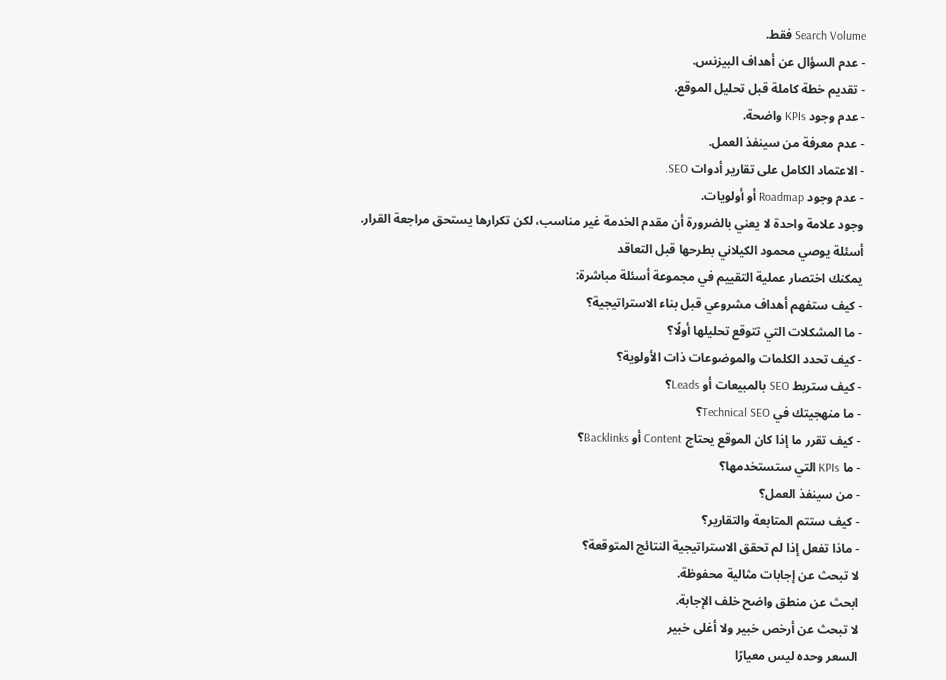Search Volume فقط.
- عدم السؤال عن أهداف البيزنس.
- تقديم خطة كاملة قبل تحليل الموقع.
- عدم وجود KPIs واضحة.
- عدم معرفة من سينفذ العمل.
- الاعتماد الكامل على تقارير أدوات SEO.
- عدم وجود Roadmap أو أولويات.
وجود علامة واحدة لا يعني بالضرورة أن مقدم الخدمة غير مناسب، لكن تكرارها يستحق مراجعة القرار.
أسئلة يوصي محمود الكيلاني بطرحها قبل التعاقد
يمكنك اختصار عملية التقييم في مجموعة أسئلة مباشرة:
- كيف ستفهم أهداف مشروعي قبل بناء الاستراتيجية؟
- ما المشكلات التي تتوقع تحليلها أولًا؟
- كيف تحدد الكلمات والموضوعات ذات الأولوية؟
- كيف ستربط SEO بالمبيعات أو Leads؟
- ما منهجيتك في Technical SEO؟
- كيف تقرر ما إذا كان الموقع يحتاج Content أو Backlinks؟
- ما KPIs التي ستستخدمها؟
- من سينفذ العمل؟
- كيف ستتم المتابعة والتقارير؟
- ماذا تفعل إذا لم تحقق الاستراتيجية النتائج المتوقعة؟
لا تبحث عن إجابات مثالية محفوظة.
ابحث عن منطق واضح خلف الإجابة.
لا تبحث عن أرخص خبير ولا أغلى خبير
السعر وحده ليس معيارًا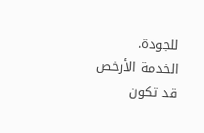للجودة.
الخدمة الأرخص قد تكون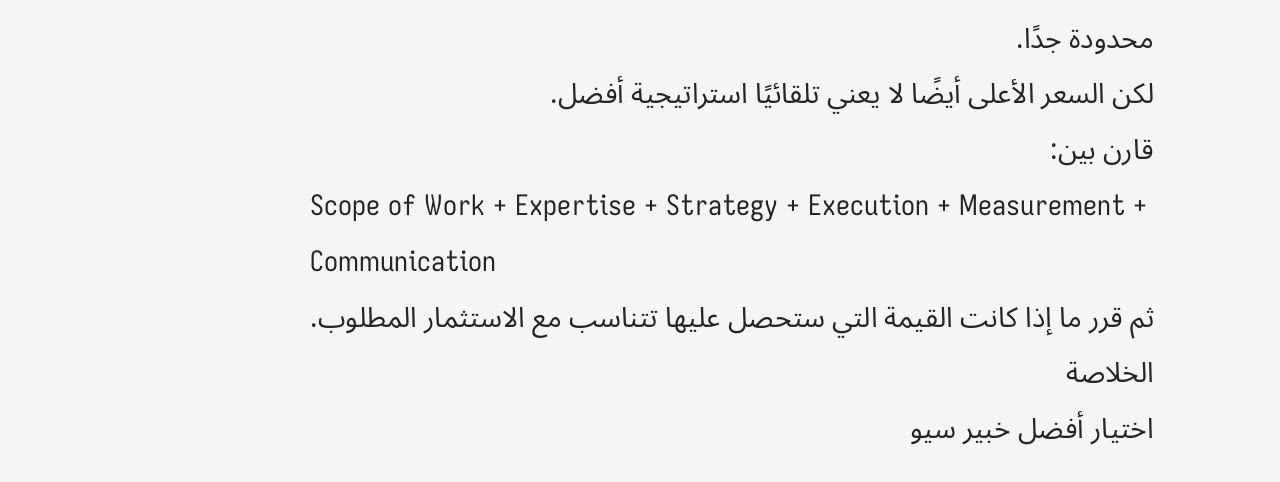محدودة جدًا.
لكن السعر الأعلى أيضًا لا يعني تلقائيًا استراتيجية أفضل.
قارن بين:
Scope of Work + Expertise + Strategy + Execution + Measurement + Communication
ثم قرر ما إذا كانت القيمة التي ستحصل عليها تتناسب مع الاستثمار المطلوب.
الخلاصة
اختيار أفضل خبير سيو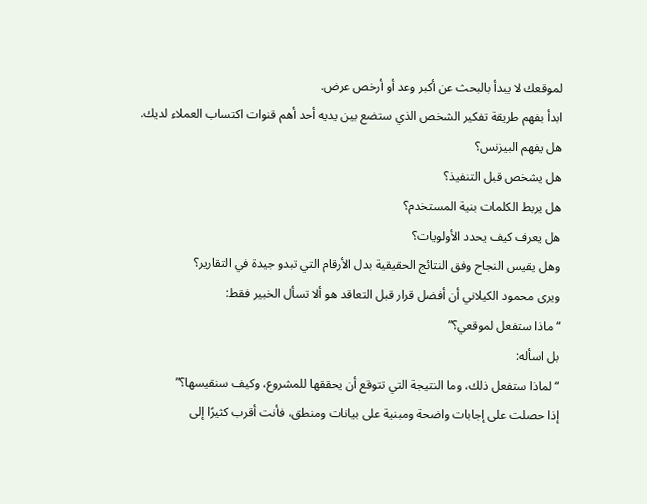لموقعك لا يبدأ بالبحث عن أكبر وعد أو أرخص عرض.
ابدأ بفهم طريقة تفكير الشخص الذي ستضع بين يديه أحد أهم قنوات اكتساب العملاء لديك.
هل يفهم البيزنس؟
هل يشخص قبل التنفيذ؟
هل يربط الكلمات بنية المستخدم؟
هل يعرف كيف يحدد الأولويات؟
وهل يقيس النجاح وفق النتائج الحقيقية بدل الأرقام التي تبدو جيدة في التقارير؟
ويرى محمود الكيلاني أن أفضل قرار قبل التعاقد هو ألا تسأل الخبير فقط:
“ماذا ستفعل لموقعي؟”
بل اسأله:
“لماذا ستفعل ذلك، وما النتيجة التي تتوقع أن يحققها للمشروع، وكيف سنقيسها؟”
إذا حصلت على إجابات واضحة ومبنية على بيانات ومنطق، فأنت أقرب كثيرًا إلى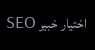اختيار خبير SEO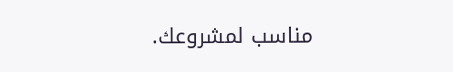مناسب لمشروعك.